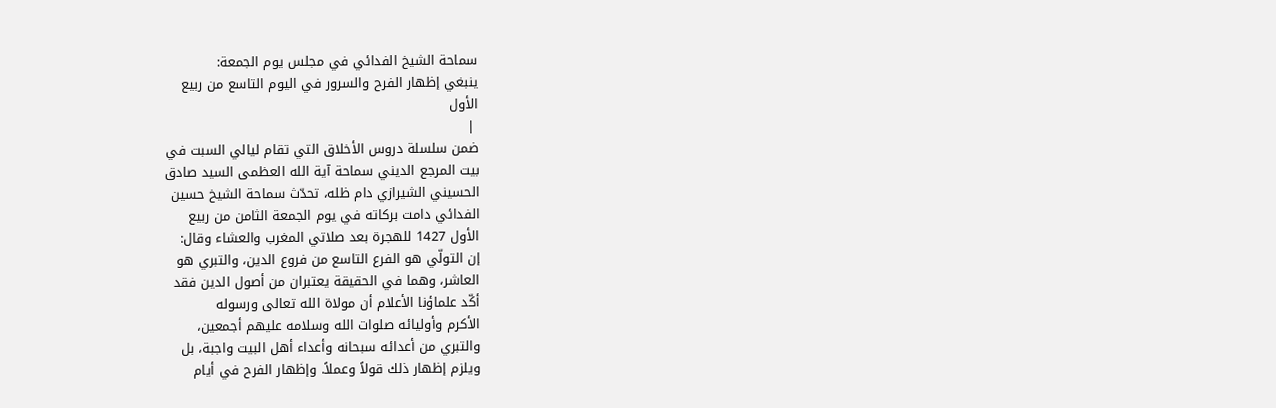سماحة الشيخ الفدائي في مجلس يوم الجمعة:
ينبغي إظهار الفرح والسرور في اليوم التاسع من ربيع
الأول
 |
ضمن سلسلة دروس الأخلاق التي تقام ليالي السبت في
بيت المرجع الديني سماحة آية الله العظمى السيد صادق
الحسيني الشيرازي دام ظله، تحدّث سماحة الشيخ حسين
الفدائي دامت بركاته في يوم الجمعة الثامن من ربيع
الأول 1427 للهجرة بعد صلاتي المغرب والعشاء وقال:
إن التولّي هو الفرع التاسع من فروع الدين، والتبري هو
العاشر، وهما في الحقيقة يعتبران من أصول الدين فقد
أكّد علماؤنا الأعلام أن مولاة الله تعالى ورسوله
الأكرم وأوليائه صلوات الله وسلامه عليهم أجمعين،
والتبري من أعدائه سبحانه وأعداء أهل البيت واجبة، بل
ويلزم إظهار ذلك قولاً وعملاً. وإظهار الفرح في أيام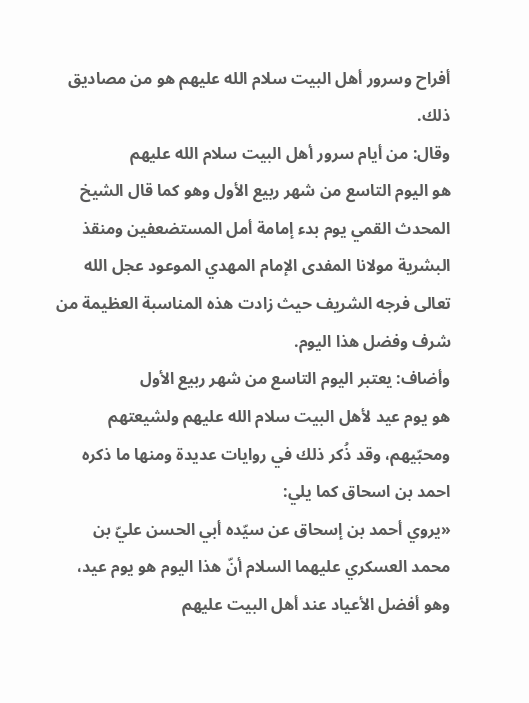أفراح وسرور أهل البيت سلام الله عليهم هو من مصاديق
ذلك.
وقال: من أيام سرور أهل البيت سلام الله عليهم
هو اليوم التاسع من شهر ربيع الأول وهو كما قال الشيخ
المحدث القمي يوم بدء إمامة أمل المستضعفين ومنقذ
البشرية مولانا المفدى الإمام المهدي الموعود عجل الله
تعالى فرجه الشريف حيث زادت هذه المناسبة العظيمة من
شرف وفضل هذا اليوم.
وأضاف: يعتبر اليوم التاسع من شهر ربيع الأول
هو يوم عيد لأهل البيت سلام الله عليهم ولشيعتهم
ومحبّيهم، وقد ذُكر ذلك في روايات عديدة ومنها ما ذكره
احمد بن اسحاق كما يلي:
«يروي أحمد بن إسحاق عن سيّده أبي الحسن عليّ بن
محمد العسكري عليهما السلام أنّ هذا اليوم هو يوم عيد،
وهو أفضل الأعياد عند أهل البيت عليهم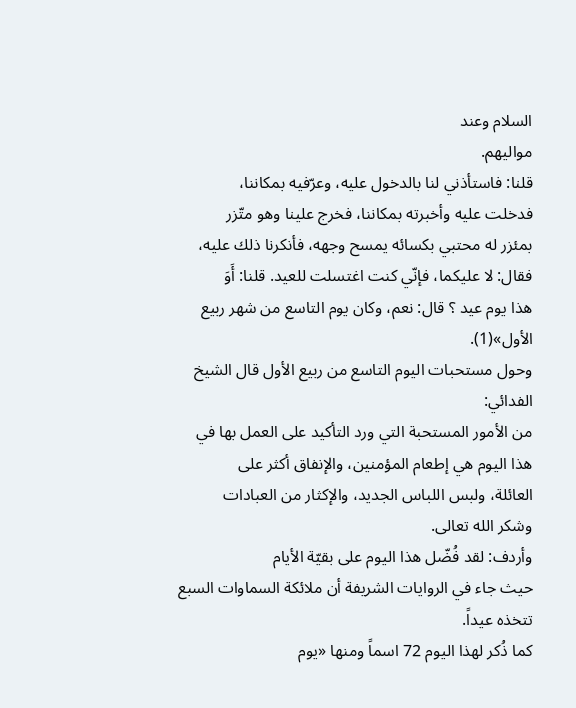السلام وعند
مواليهم.
قلنا: فاستأذني لنا بالدخول عليه، وعرّفيه بمكاننا،
فدخلت عليه وأخبرته بمكاننا، فخرج علينا وهو متّزر
بمئزر له محتبي بكسائه يمسح وجهه، فأنكرنا ذلك عليه،
فقال: لا عليكما، فإنّي كنت اغتسلت للعيد. قلنا: أَوَ
هذا يوم عيد ؟ قال: نعم، وكان يوم التاسع من شهر ربيع
الأول»(1).
وحول مستحبات اليوم التاسع من ربيع الأول قال الشيخ
الفدائي:
من الأمور المستحبة التي ورد التأكيد على العمل بها في
هذا اليوم هي إطعام المؤمنين، والإنفاق أكثر على
العائلة، ولبس اللباس الجديد، والإكثار من العبادات
وشكر الله تعالى.
وأردف: لقد فُضّل هذا اليوم على بقيّة الأيام
حيث جاء في الروايات الشريفة أن ملائكة السماوات السبع
تتخذه عيداً.
كما ذُكر لهذا اليوم 72 اسماً ومنها «يوم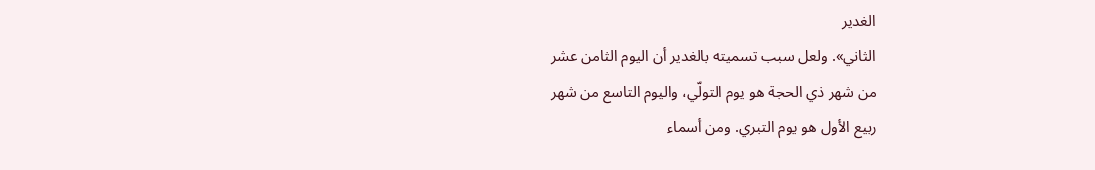الغدير
الثاني». ولعل سبب تسميته بالغدير أن اليوم الثامن عشر
من شهر ذي الحجة هو يوم التولّي، واليوم التاسع من شهر
ربيع الأول هو يوم التبري. ومن أسماء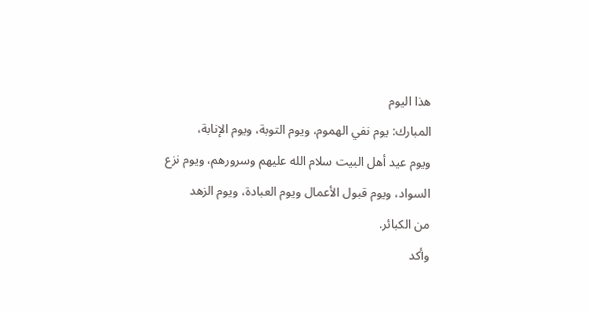هذا اليوم
المبارك: يوم نفي الهموم، ويوم التوبة، ويوم الإنابة،
ويوم عيد أهل البيت سلام الله عليهم وسرورهم، ويوم نزع
السواد، ويوم قبول الأعمال ويوم العبادة، ويوم الزهد
من الكبائر.
وأكد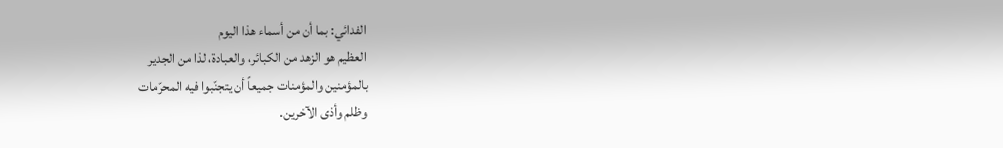الفدائي: بما أن من أسماء هذا اليوم
العظيم هو الزهد من الكبائر، والعبادة، لذا من الجدير
بالمؤمنين والمؤمنات جميعاً أن يتجنّبوا فيه المحرّمات
وظلم وأذى الآخرين.